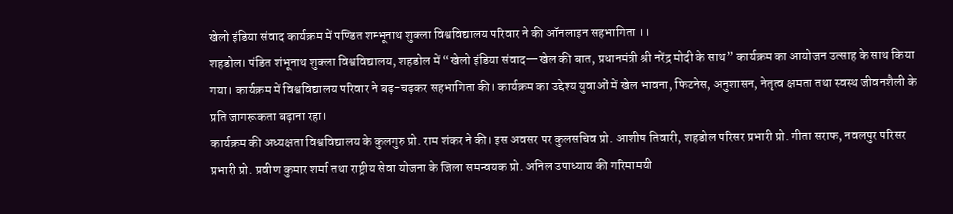खेलो इंडिया संवाद कार्यक्रम में पण्डित शम्भूनाथ शुक्ला विश्वविद्यालय परिवार ने की ऑनलाइन सहभागिता ।।
शहडोल। पंडित शंभूनाथ शुक्ला विश्वविद्यालय, शहडोल में “खेलो इंडिया संवाद—खेल की बात, प्रधानमंत्री श्री नरेंद्र मोदी के साथ” कार्यक्रम का आयोजन उत्साह के साथ किया गया। कार्यक्रम में विश्वविद्यालय परिवार ने बढ़-चढ़कर सहभागिता की। कार्यक्रम का उद्देश्य युवाओं में खेल भावना, फिटनेस, अनुशासन, नेतृत्व क्षमता तथा स्वस्थ जीवनशैली के प्रति जागरूकता बढ़ाना रहा।
कार्यक्रम की अध्यक्षता विश्वविद्यालय के कुलगुरु प्रो. राम शंकर ने की। इस अवसर पर कुलसचिव प्रो. आशीष तिवारी, शहडोल परिसर प्रभारी प्रो. गीता सराफ, नवलपुर परिसर प्रभारी प्रो. प्रवीण कुमार शर्मा तथा राष्ट्रीय सेवा योजना के जिला समन्वयक प्रो. अनिल उपाध्याय की गरिमामयी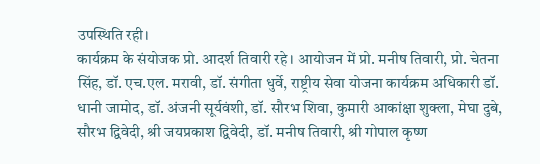उपस्थिति रही।
कार्यक्रम के संयोजक प्रो. आदर्श तिवारी रहे। आयोजन में प्रो. मनीष तिवारी, प्रो. चेतना सिंह, डॉ. एच.एल. मरावी, डॉ. संगीता धुर्वे, राष्ट्रीय सेवा योजना कार्यक्रम अधिकारी डॉ. धानी जामोद, डॉ. अंजनी सूर्यवंशी, डॉ. सौरभ शिवा, कुमारी आकांक्षा शुक्ला, मेघा दुबे, सौरभ द्विवेदी, श्री जयप्रकाश द्विवेदी, डॉ. मनीष तिवारी, श्री गोपाल कृष्ण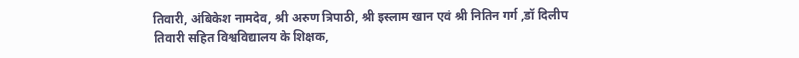तिवारी, अंबिकेश नामदेव, श्री अरुण त्रिपाठी, श्री इस्लाम खान एवं श्री नितिन गर्ग ,डॉ दिलीप तिवारी सहित विश्वविद्यालय के शिक्षक,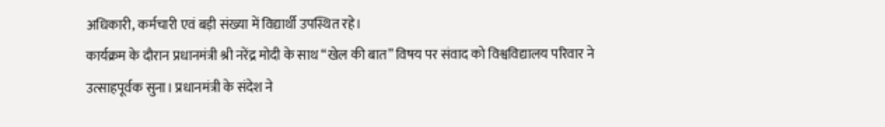अधिकारी, कर्मचारी एवं बड़ी संख्या में विद्यार्थी उपस्थित रहे।
कार्यक्रम के दौरान प्रधानमंत्री श्री नरेंद्र मोदी के साथ “खेल की बात” विषय पर संवाद को विश्वविद्यालय परिवार ने उत्साहपूर्वक सुना। प्रधानमंत्री के संदेश ने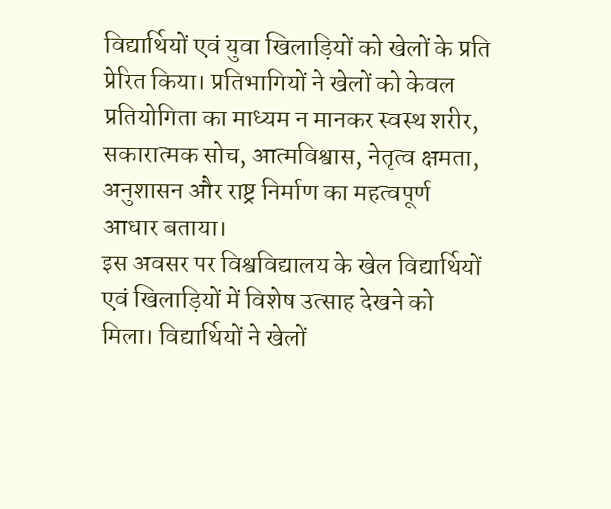विद्यार्थियों एवं युवा खिलाड़ियों को खेलों के प्रति प्रेरित किया। प्रतिभागियों ने खेलों को केवल प्रतियोगिता का माध्यम न मानकर स्वस्थ शरीर, सकारात्मक सोच, आत्मविश्वास, नेतृत्व क्षमता, अनुशासन और राष्ट्र निर्माण का महत्वपूर्ण आधार बताया।
इस अवसर पर विश्वविद्यालय के खेल विद्यार्थियों एवं खिलाड़ियों में विशेष उत्साह देखने को मिला। विद्यार्थियों ने खेलों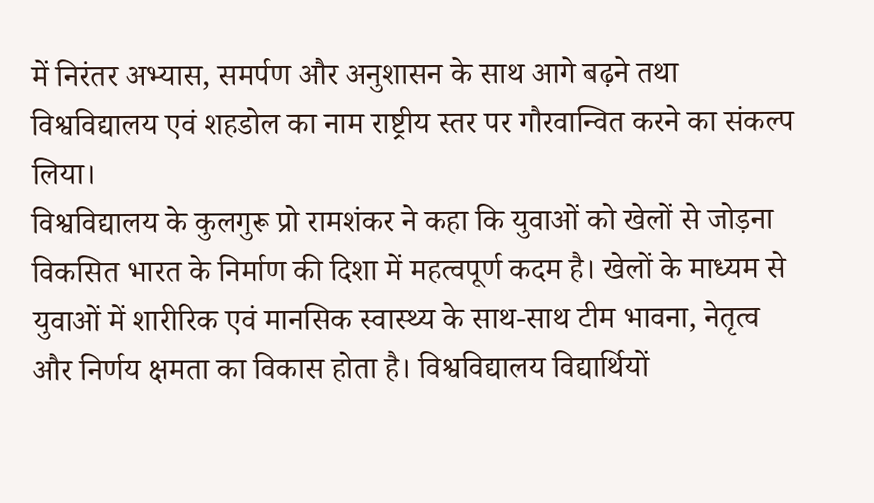में निरंतर अभ्यास, समर्पण और अनुशासन के साथ आगे बढ़ने तथा विश्वविद्यालय एवं शहडोल का नाम राष्ट्रीय स्तर पर गौरवान्वित करने का संकल्प लिया।
विश्वविद्यालय के कुलगुरू प्रो रामशंकर ने कहा कि युवाओं को खेलों से जोड़ना विकसित भारत के निर्माण की दिशा में महत्वपूर्ण कदम है। खेलों के माध्यम से युवाओं में शारीरिक एवं मानसिक स्वास्थ्य के साथ-साथ टीम भावना, नेतृत्व और निर्णय क्षमता का विकास होता है। विश्वविद्यालय विद्यार्थियों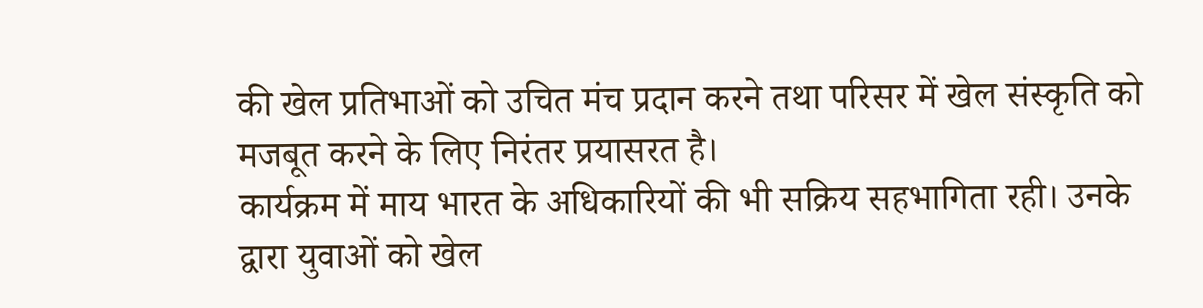की खेल प्रतिभाओं को उचित मंच प्रदान करने तथा परिसर में खेल संस्कृति को मजबूत करने के लिए निरंतर प्रयासरत है।
कार्यक्रम में माय भारत के अधिकारियों की भी सक्रिय सहभागिता रही। उनके द्वारा युवाओं को खेल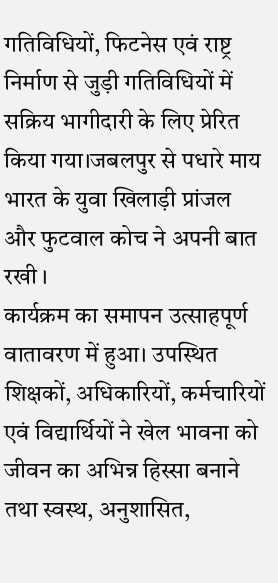गतिविधियों, फिटनेस एवं राष्ट्र निर्माण से जुड़ी गतिविधियों में सक्रिय भागीदारी के लिए प्रेरित किया गया।जबलपुर से पधारे माय भारत के युवा खिलाड़ी प्रांजल और फुटवाल कोच ने अपनी बात रखी ।
कार्यक्रम का समापन उत्साहपूर्ण वातावरण में हुआ। उपस्थित शिक्षकों, अधिकारियों, कर्मचारियों एवं विद्यार्थियों ने खेल भावना को जीवन का अभिन्न हिस्सा बनाने तथा स्वस्थ, अनुशासित,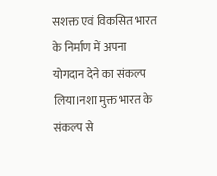सशक्त एवं विकसित भारत के निर्माण में अपना योगदान देने का संकल्प लिया।नशा मुक्त भारत के संकल्प से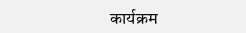कार्यक्रम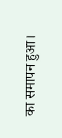का समापन हुआ।